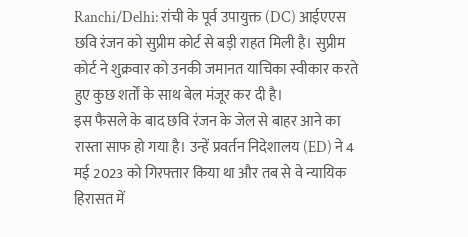Ranchi/Delhi: रांची के पूर्व उपायुक्त (DC) आईएएस छवि रंजन को सुप्रीम कोर्ट से बड़ी राहत मिली है। सुप्रीम कोर्ट ने शुक्रवार को उनकी जमानत याचिका स्वीकार करते हुए कुछ शर्तों के साथ बेल मंजूर कर दी है।
इस फैसले के बाद छवि रंजन के जेल से बाहर आने का रास्ता साफ हो गया है। उन्हें प्रवर्तन निदेशालय (ED) ने 4 मई 2023 को गिरफ्तार किया था और तब से वे न्यायिक हिरासत में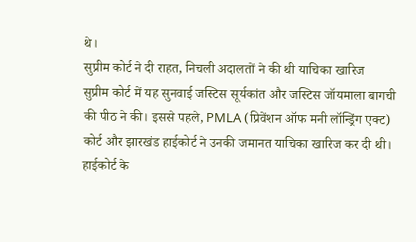थे।
सुप्रीम कोर्ट ने दी राहत, निचली अदालतों ने की थी याचिका खारिज
सुप्रीम कोर्ट में यह सुनवाई जस्टिस सूर्यकांत और जस्टिस जॉयमाला बागची की पीठ ने की। इससे पहले, PMLA (प्रिवेंशन ऑफ मनी लॉन्ड्रिंग एक्ट) कोर्ट और झारखंड हाईकोर्ट ने उनकी जमानत याचिका खारिज कर दी थी।
हाईकोर्ट के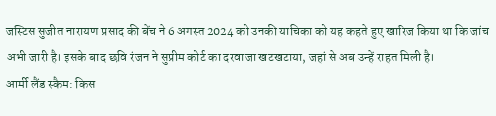जस्टिस सुजीत नारायण प्रसाद की बेंच ने 6 अगस्त 2024 को उनकी याचिका को यह कहते हुए खारिज किया था कि जांच अभी जारी है। इसके बाद छवि रंजन ने सुप्रीम कोर्ट का दरवाजा खटखटाया, जहां से अब उन्हें राहत मिली है।
आर्मी लैंड स्कैम: किस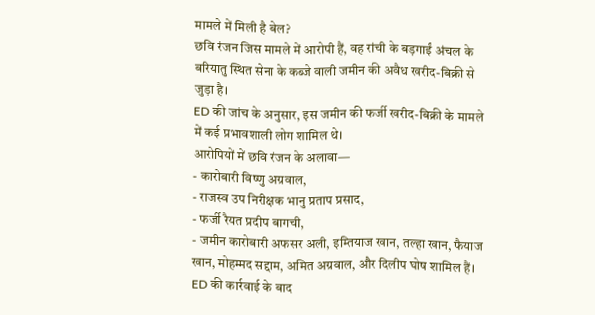मामले में मिली है बेल?
छवि रंजन जिस मामले में आरोपी हैं, वह रांची के बड़गाईं अंचल के बरियातु स्थित सेना के कब्जे वाली जमीन की अवैध खरीद-बिक्री से जुड़ा है।
ED की जांच के अनुसार, इस जमीन की फर्जी खरीद-बिक्री के मामले में कई प्रभावशाली लोग शामिल थे।
आरोपियों में छवि रंजन के अलावा—
- कारोबारी विष्णु अग्रवाल,
- राजस्व उप निरीक्षक भानु प्रताप प्रसाद,
- फर्जी रैयत प्रदीप बागची,
- जमीन कारोबारी अफसर अली, इम्तियाज खान, तल्हा खान, फैयाज खान, मोहम्मद सद्दाम, अमित अग्रवाल, और दिलीप घोष शामिल हैं।
ED की कार्रवाई के बाद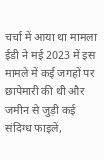चर्चा में आया था मामला
ईडी ने मई 2023 में इस मामले में कई जगहों पर छापेमारी की थी और जमीन से जुड़ी कई संदिग्ध फाइलें,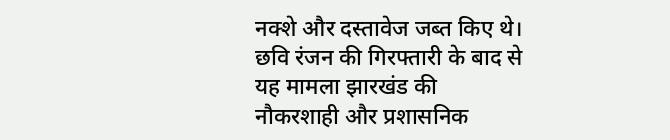नक्शे और दस्तावेज जब्त किए थे। छवि रंजन की गिरफ्तारी के बाद से यह मामला झारखंड की नौकरशाही और प्रशासनिक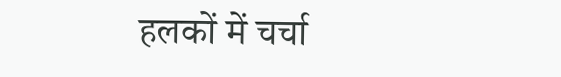हलकों में चर्चा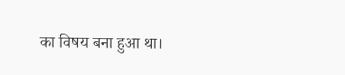का विषय बना हुआ था।